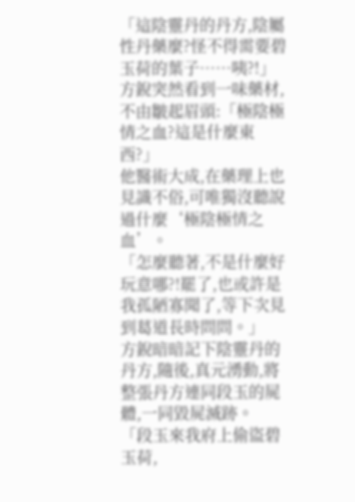「這陰靈丹的丹方,陰屬性丹藥麼?怪不得需要碧玉荷的葉子……咦?!」
方銳突然看到一味藥材,不由皺起眉頭:「極陰極情之血?這是什麼東西?」
他醫術大成,在藥理上也見識不俗,可唯獨沒聽說過什麼‘極陰極情之血’。
「怎麼聽著,不是什麼好玩意哪?!罷了,也或許是我孤陋寡聞了,等下次見到葛道長時問問。」
方銳暗暗記下陰靈丹的丹方,隨後,真元湧動,將整張丹方連同段玉的屍體,一同毀屍滅跡。
「段玉來我府上偷盜碧玉荷,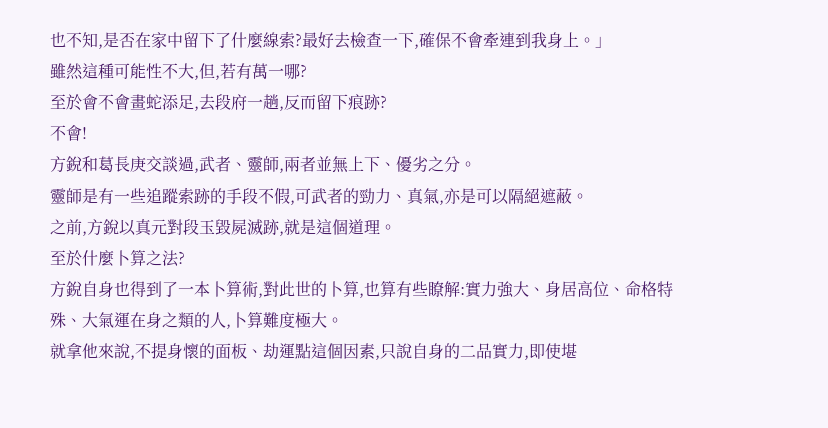也不知,是否在家中留下了什麼線索?最好去檢查一下,確保不會牽連到我身上。」
雖然這種可能性不大,但,若有萬一哪?
至於會不會畫蛇添足,去段府一趟,反而留下痕跡?
不會!
方銳和葛長庚交談過,武者、靈師,兩者並無上下、優劣之分。
靈師是有一些追蹤索跡的手段不假,可武者的勁力、真氣,亦是可以隔絕遮蔽。
之前,方銳以真元對段玉毀屍滅跡,就是這個道理。
至於什麼卜算之法?
方銳自身也得到了一本卜算術,對此世的卜算,也算有些瞭解:實力強大、身居高位、命格特殊、大氣運在身之類的人,卜算難度極大。
就拿他來說,不提身懷的面板、劫運點這個因素,只說自身的二品實力,即使堪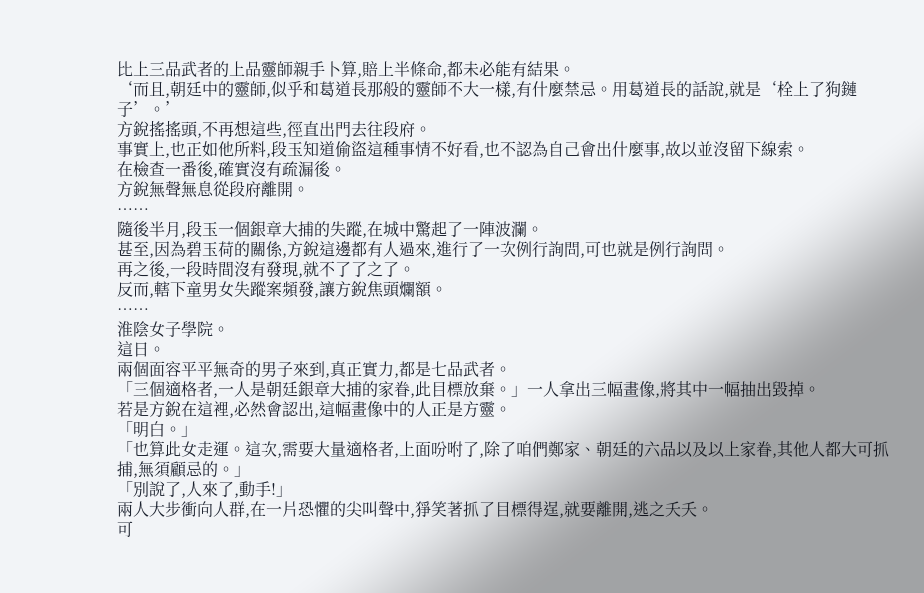比上三品武者的上品靈師親手卜算,賠上半條命,都未必能有結果。
‘而且,朝廷中的靈師,似乎和葛道長那般的靈師不大一樣,有什麼禁忌。用葛道長的話說,就是‘栓上了狗鏈子’。’
方銳搖搖頭,不再想這些,徑直出門去往段府。
事實上,也正如他所料,段玉知道偷盜這種事情不好看,也不認為自己會出什麼事,故以並沒留下線索。
在檢查一番後,確實沒有疏漏後。
方銳無聲無息從段府離開。
……
隨後半月,段玉一個銀章大捕的失蹤,在城中驚起了一陣波瀾。
甚至,因為碧玉荷的關係,方銳這邊都有人過來,進行了一次例行詢問,可也就是例行詢問。
再之後,一段時間沒有發現,就不了了之了。
反而,轄下童男女失蹤案頻發,讓方銳焦頭爛額。
……
淮陰女子學院。
這日。
兩個面容平平無奇的男子來到,真正實力,都是七品武者。
「三個適格者,一人是朝廷銀章大捕的家眷,此目標放棄。」一人拿出三幅畫像,將其中一幅抽出毀掉。
若是方銳在這裡,必然會認出,這幅畫像中的人正是方靈。
「明白。」
「也算此女走運。這次,需要大量適格者,上面吩咐了,除了咱們鄭家、朝廷的六品以及以上家眷,其他人都大可抓捕,無須顧忌的。」
「別說了,人來了,動手!」
兩人大步衝向人群,在一片恐懼的尖叫聲中,猙笑著抓了目標得逞,就要離開,逃之夭夭。
可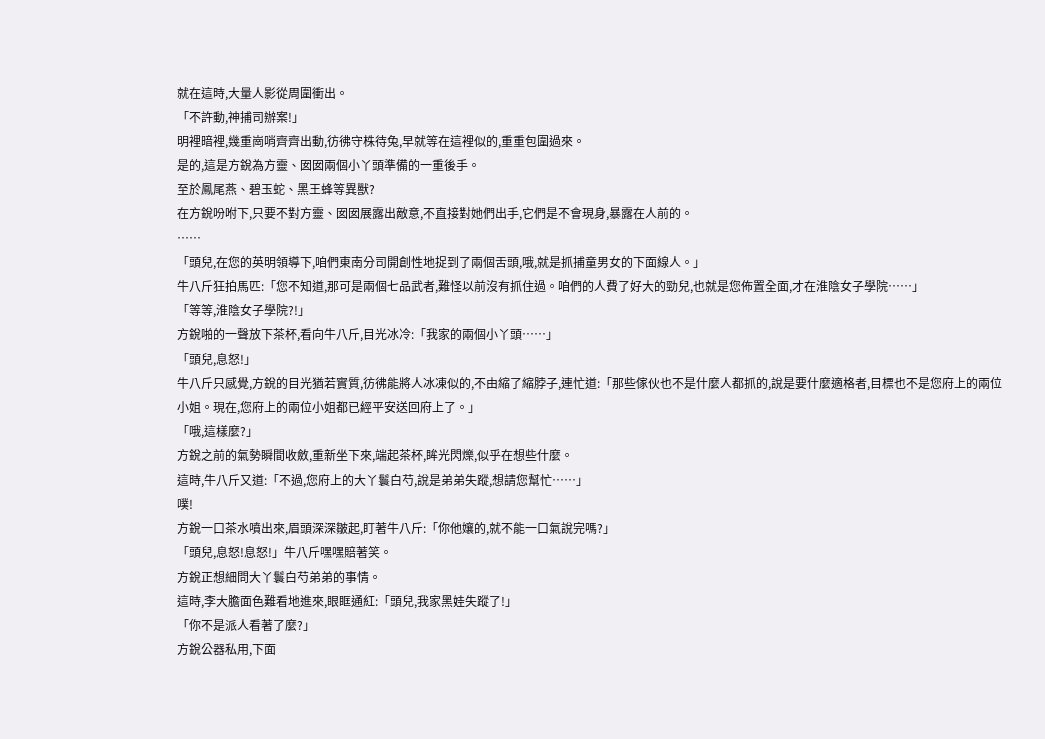就在這時,大量人影從周圍衝出。
「不許動,神捕司辦案!」
明裡暗裡,幾重崗哨齊齊出動,彷彿守株待兔,早就等在這裡似的,重重包圍過來。
是的,這是方銳為方靈、囡囡兩個小丫頭準備的一重後手。
至於鳳尾燕、碧玉蛇、黑王蜂等異獸?
在方銳吩咐下,只要不對方靈、囡囡展露出敵意,不直接對她們出手,它們是不會現身,暴露在人前的。
……
「頭兒,在您的英明領導下,咱們東南分司開創性地捉到了兩個舌頭,哦,就是抓捕童男女的下面線人。」
牛八斤狂拍馬匹:「您不知道,那可是兩個七品武者,難怪以前沒有抓住過。咱們的人費了好大的勁兒,也就是您佈置全面,才在淮陰女子學院……」
「等等,淮陰女子學院?!」
方銳啪的一聲放下茶杯,看向牛八斤,目光冰冷:「我家的兩個小丫頭……」
「頭兒,息怒!」
牛八斤只感覺,方銳的目光猶若實質,彷彿能將人冰凍似的,不由縮了縮脖子,連忙道:「那些傢伙也不是什麼人都抓的,說是要什麼適格者,目標也不是您府上的兩位小姐。現在,您府上的兩位小姐都已經平安送回府上了。」
「哦,這樣麼?」
方銳之前的氣勢瞬間收斂,重新坐下來,端起茶杯,眸光閃爍,似乎在想些什麼。
這時,牛八斤又道:「不過,您府上的大丫鬟白芍,說是弟弟失蹤,想請您幫忙……」
噗!
方銳一口茶水噴出來,眉頭深深皺起,盯著牛八斤:「你他孃的,就不能一口氣說完嗎?」
「頭兒,息怒!息怒!」牛八斤嘿嘿賠著笑。
方銳正想細問大丫鬟白芍弟弟的事情。
這時,李大膽面色難看地進來,眼眶通紅:「頭兒,我家黑娃失蹤了!」
「你不是派人看著了麼?」
方銳公器私用,下面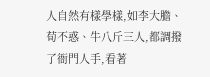人自然有樣學樣,如李大膽、荀不惑、牛八斤三人,都調撥了衙門人手,看著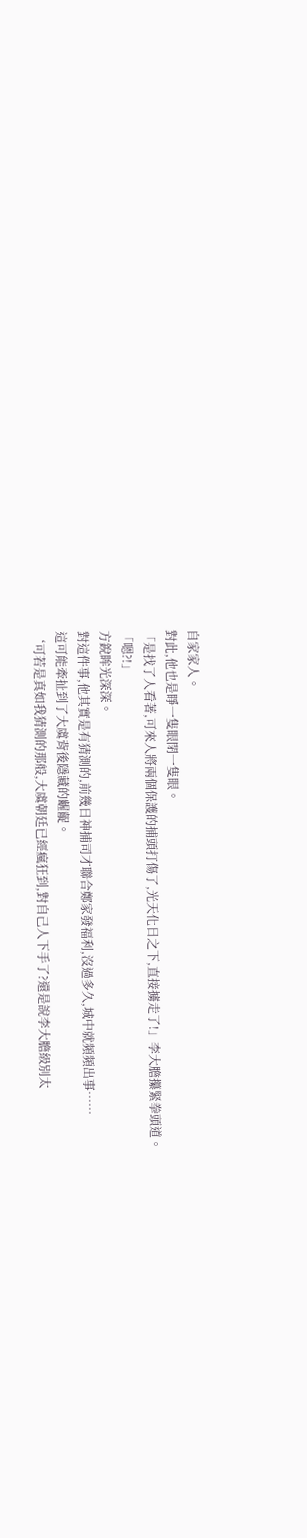自家家人。
對此,他也是睜一隻眼閉一隻眼。
「是找了人看著,可來人將兩個保護的捕頭打傷了,光天化日之下,直接擄走了!」李大膽攥緊拳頭道。
「嗯?!」
方銳眸光深深。
對這件事,他其實是有猜測的,前幾日神捕司才聯合鄭家發福利,沒過多久,城中就頻頻出事……
這可能牽扯到了大虞背後隱藏的齷齪。
‘可若是真如我猜測的那般,大虞朝廷已經瘋狂到,對自己人下手了?還是說李大膽級別太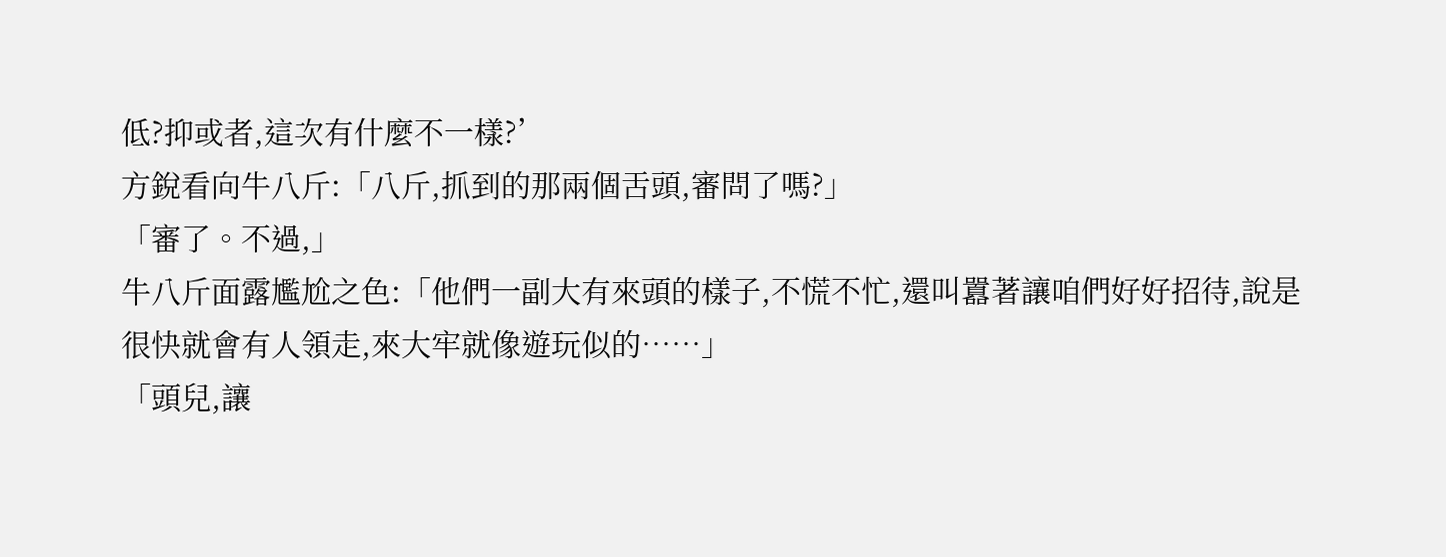低?抑或者,這次有什麼不一樣?’
方銳看向牛八斤:「八斤,抓到的那兩個舌頭,審問了嗎?」
「審了。不過,」
牛八斤面露尷尬之色:「他們一副大有來頭的樣子,不慌不忙,還叫囂著讓咱們好好招待,說是很快就會有人領走,來大牢就像遊玩似的……」
「頭兒,讓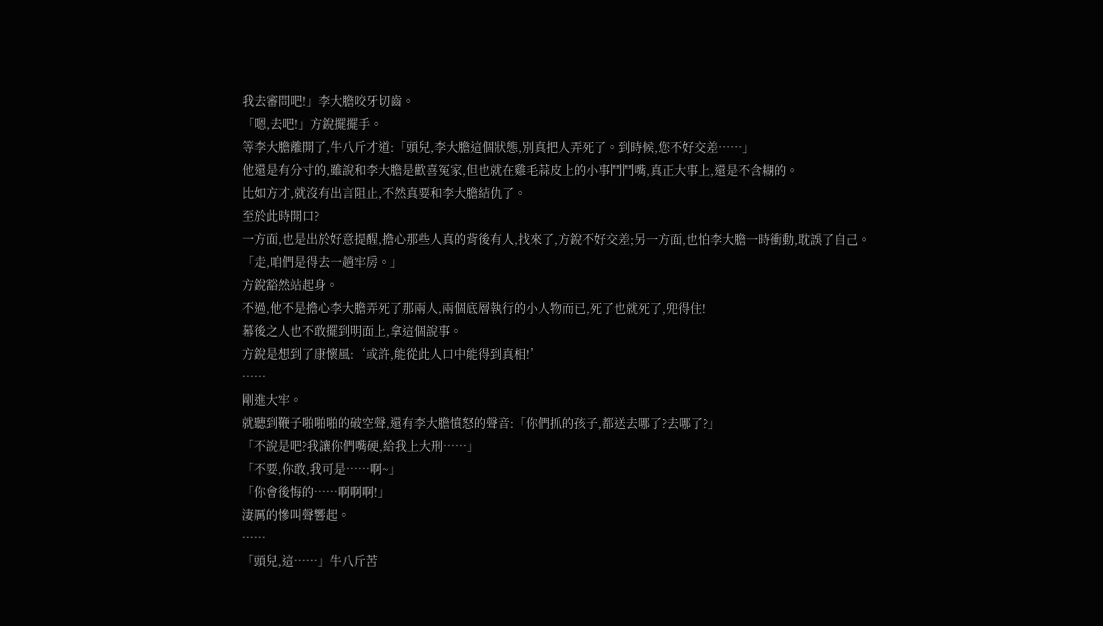我去審問吧!」李大膽咬牙切齒。
「嗯,去吧!」方銳擺擺手。
等李大膽離開了,牛八斤才道:「頭兒,李大膽這個狀態,別真把人弄死了。到時候,您不好交差……」
他還是有分寸的,雖說和李大膽是歡喜冤家,但也就在雞毛蒜皮上的小事鬥鬥嘴,真正大事上,還是不含糊的。
比如方才,就沒有出言阻止,不然真要和李大膽結仇了。
至於此時開口?
一方面,也是出於好意提醒,擔心那些人真的背後有人,找來了,方銳不好交差;另一方面,也怕李大膽一時衝動,耽誤了自己。
「走,咱們是得去一趟牢房。」
方銳豁然站起身。
不過,他不是擔心李大膽弄死了那兩人,兩個底層執行的小人物而已,死了也就死了,兜得住!
幕後之人也不敢擺到明面上,拿這個說事。
方銳是想到了康懷風:‘或許,能從此人口中能得到真相!’
……
剛進大牢。
就聽到鞭子啪啪啪的破空聲,還有李大膽憤怒的聲音:「你們抓的孩子,都送去哪了?去哪了?」
「不說是吧?我讓你們嘴硬,給我上大刑……」
「不要,你敢,我可是……啊~」
「你會後悔的……啊啊啊!」
淒厲的慘叫聲響起。
……
「頭兒,這……」牛八斤苦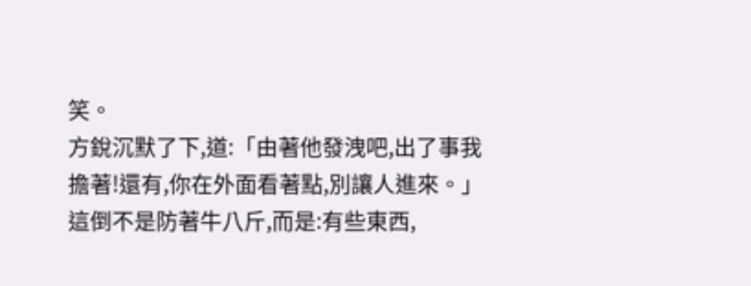笑。
方銳沉默了下,道:「由著他發洩吧,出了事我擔著!還有,你在外面看著點,別讓人進來。」
這倒不是防著牛八斤,而是:有些東西,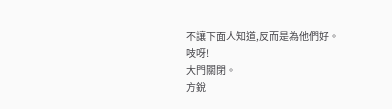不讓下面人知道,反而是為他們好。
吱呀!
大門關閉。
方銳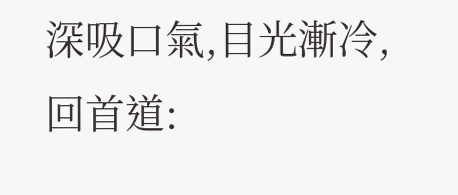深吸口氣,目光漸冷,回首道: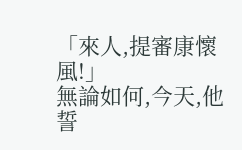「來人,提審康懷風!」
無論如何,今天,他誓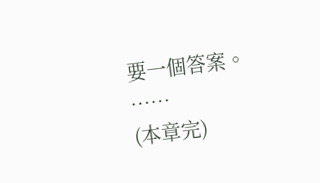要一個答案。
……
(本章完)